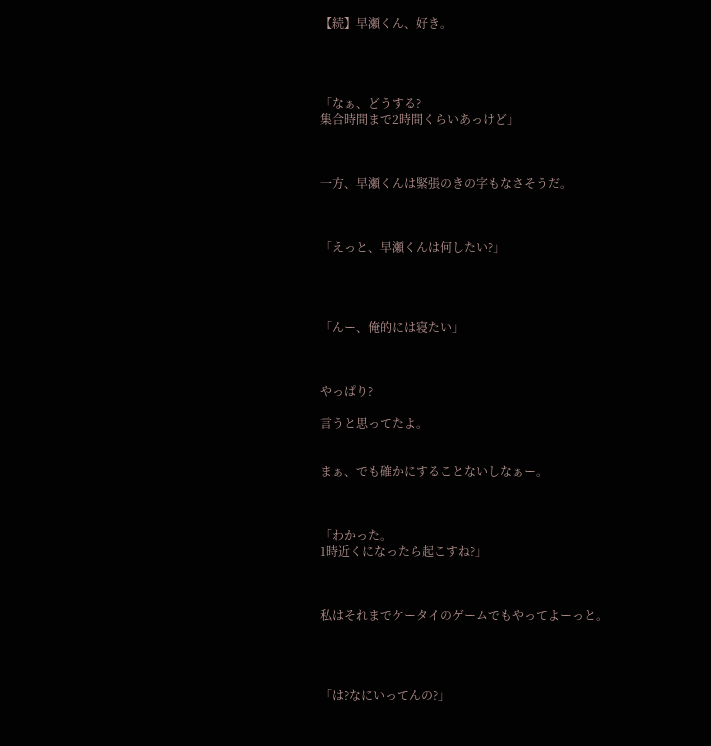【続】早瀬くん、好き。




「なぁ、どうする?
集合時間まで2時間くらいあっけど」



一方、早瀬くんは緊張のきの字もなさそうだ。



「えっと、早瀬くんは何したい?」




「んー、俺的には寝たい」



やっぱり?

言うと思ってたよ。


まぁ、でも確かにすることないしなぁー。



「わかった。
1時近くになったら起こすね?」



私はそれまでケータイのゲームでもやってよーっと。




「は?なにいってんの?」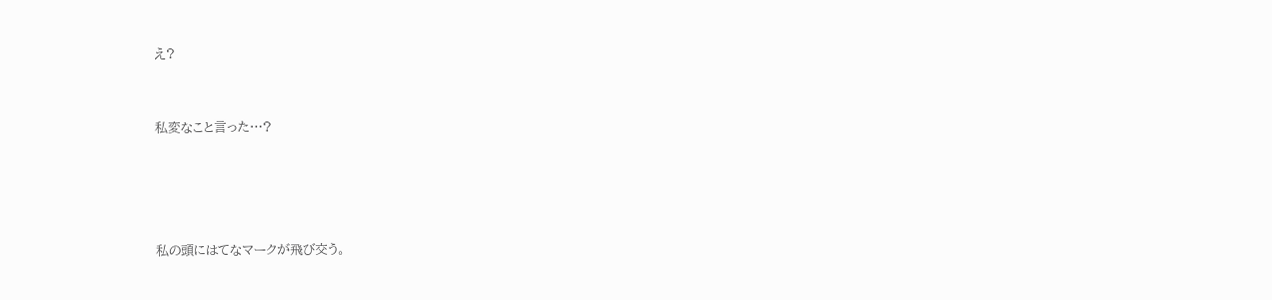え?


私変なこと言った…?




私の頭にはてなマークが飛び交う。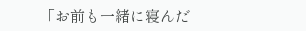「お前も一緒に寝んだ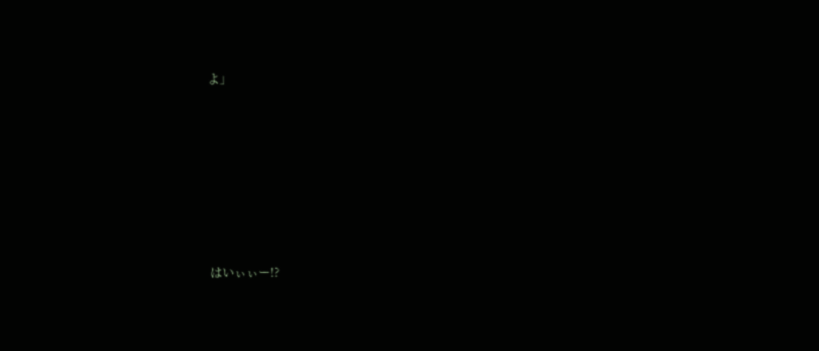よ」








はいぃぃー!?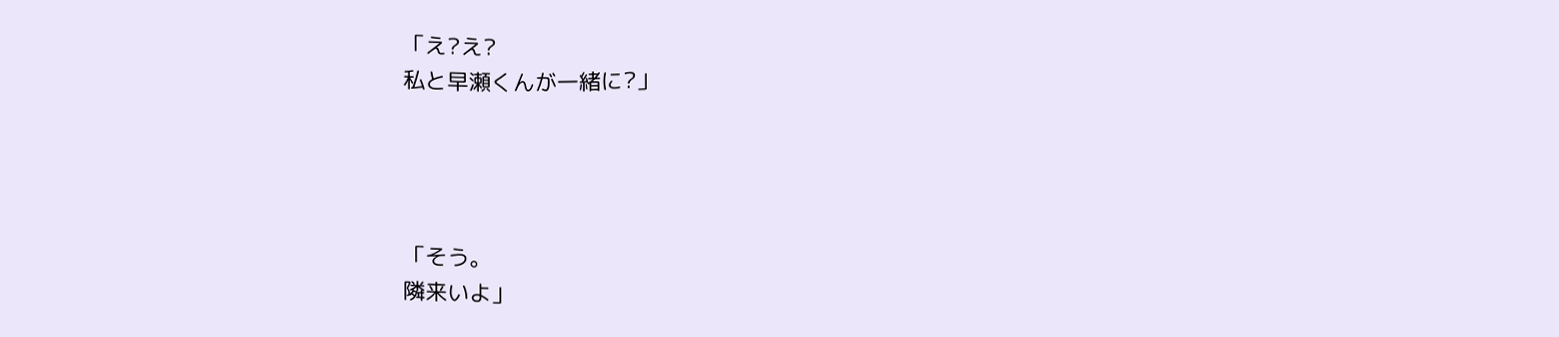「え?え?
私と早瀬くんが一緒に?」




「そう。
隣来いよ」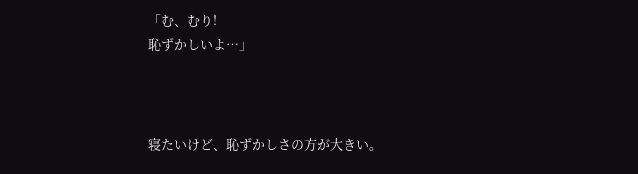「む、むり!
恥ずかしいよ…」



寝たいけど、恥ずかしさの方が大きい。